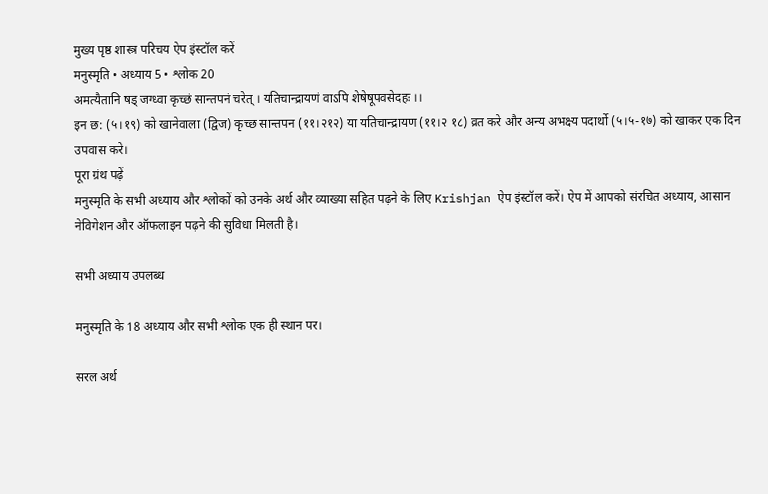मुख्य पृष्ठ शास्त्र परिचय ऐप इंस्टॉल करें
मनुस्मृति • अध्याय 5 • श्लोक 20
अमत्यैतानि षड्‌ जग्ध्वा कृच्छं सान्तपनं चरेत्‌ । यतिचान्द्रायणं वाऽपि शेषेषूपवसेदहः ।।
इन छ: (५।१९) को खानेवाला (द्विज) कृच्छ सान्तपन (११।२१२) या यतिचान्द्रायण (११।२ १८) व्रत करे और अन्य अभक्ष्य पदार्थो (५।५-१७) को खाकर एक दिन उपवास करे।
पूरा ग्रंथ पढ़ें
मनुस्मृति के सभी अध्याय और श्लोकों को उनके अर्थ और व्याख्या सहित पढ़ने के लिए Krishjan ऐप इंस्टॉल करें। ऐप में आपको संरचित अध्याय, आसान नेविगेशन और ऑफलाइन पढ़ने की सुविधा मिलती है।

सभी अध्याय उपलब्ध

मनुस्मृति के 18 अध्याय और सभी श्लोक एक ही स्थान पर।

सरल अर्थ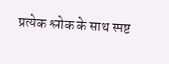प्रत्येक श्लोक के साथ स्पष्ट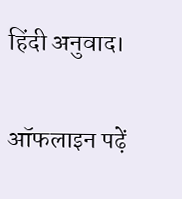हिंदी अनुवाद।

ऑफलाइन पढ़ें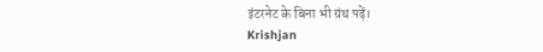इंटरनेट के बिना भी ग्रंथ पढ़ें।
Krishjan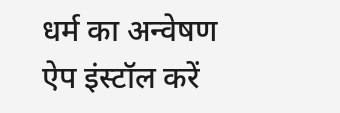धर्म का अन्वेषण
ऐप इंस्टॉल करें